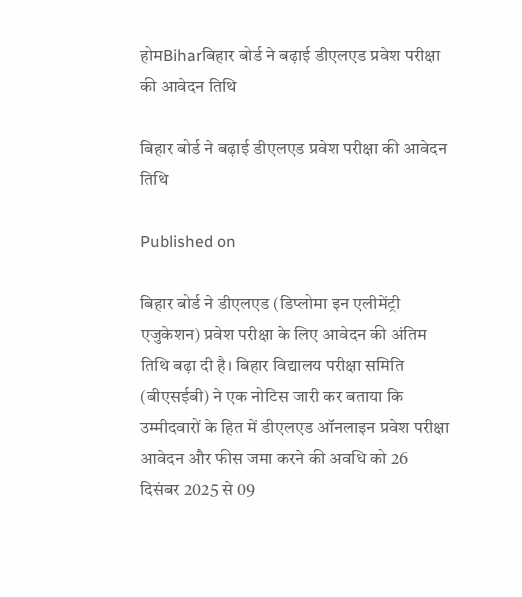होमBiharबिहार बोर्ड ने बढ़ाई डीएलएड प्रवेश परीक्षा की आवेदन तिथि

बिहार बोर्ड ने बढ़ाई डीएलएड प्रवेश परीक्षा की आवेदन तिथि

Published on

बिहार बोर्ड ने डीएलएड (डिप्लोमा इन एलीमेंट्री एजुकेशन) प्रवेश परीक्षा के लिए आवेदन की अंतिम तिथि बढ़ा दी है। बिहार विद्यालय परीक्षा समिति (बीएसईबी) ने एक नोटिस जारी कर बताया कि उम्मीदवारों के हित में डीएलएड ऑनलाइन प्रवेश परीक्षा आवेदन और फीस जमा करने की अवधि को 26 दिसंबर 2025 से 09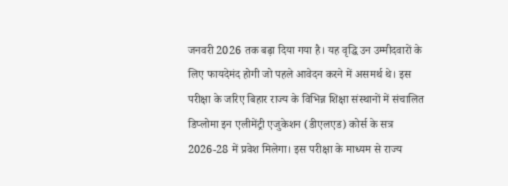जनवरी 2026 तक बढ़ा दिया गया है। यह वृद्धि उन उम्मीदवारों के लिए फायदेमंद होगी जो पहले आवेदन करने में असमर्थ थे। इस परीक्षा के जरिए बिहार राज्य के विभिन्न शिक्षा संस्थानों में संचालित डिप्लोमा इन एलीमेंट्री एजुकेशन (डीएलएड) कोर्स के सत्र 2026-28 में प्रवेश मिलेगा। इस परीक्षा के माध्यम से राज्य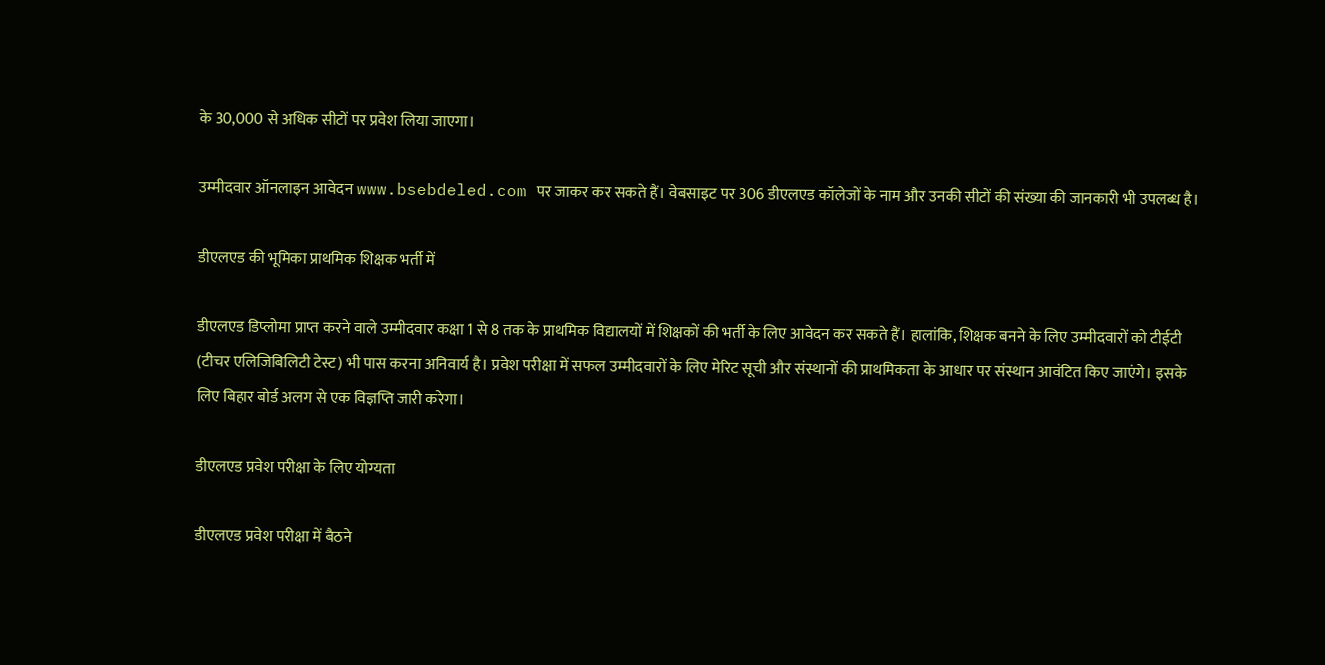के 30,000 से अधिक सीटों पर प्रवेश लिया जाएगा।

उम्मीदवार ऑनलाइन आवेदन www.bsebdeled.com पर जाकर कर सकते हैं। वेबसाइट पर 306 डीएलएड कॉलेजों के नाम और उनकी सीटों की संख्या की जानकारी भी उपलब्ध है।

डीएलएड की भूमिका प्राथमिक शिक्षक भर्ती में

डीएलएड डिप्लोमा प्राप्त करने वाले उम्मीदवार कक्षा 1 से 8 तक के प्राथमिक विद्यालयों में शिक्षकों की भर्ती के लिए आवेदन कर सकते हैं। हालांकि, शिक्षक बनने के लिए उम्मीदवारों को टीईटी (टीचर एलिजिबिलिटी टेस्ट) भी पास करना अनिवार्य है। प्रवेश परीक्षा में सफल उम्मीदवारों के लिए मेरिट सूची और संस्थानों की प्राथमिकता के आधार पर संस्थान आवंटित किए जाएंगे। इसके लिए बिहार बोर्ड अलग से एक विज्ञप्ति जारी करेगा।

डीएलएड प्रवेश परीक्षा के लिए योग्यता

डीएलएड प्रवेश परीक्षा में बैठने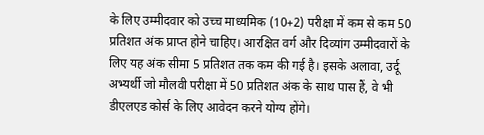के लिए उम्मीदवार को उच्च माध्यमिक (10+2) परीक्षा में कम से कम 50 प्रतिशत अंक प्राप्त होने चाहिए। आरक्षित वर्ग और दिव्यांग उम्मीदवारों के लिए यह अंक सीमा 5 प्रतिशत तक कम की गई है। इसके अलावा, उर्दू अभ्यर्थी जो मौलवी परीक्षा में 50 प्रतिशत अंक के साथ पास हैं, वे भी डीएलएड कोर्स के लिए आवेदन करने योग्य होंगे।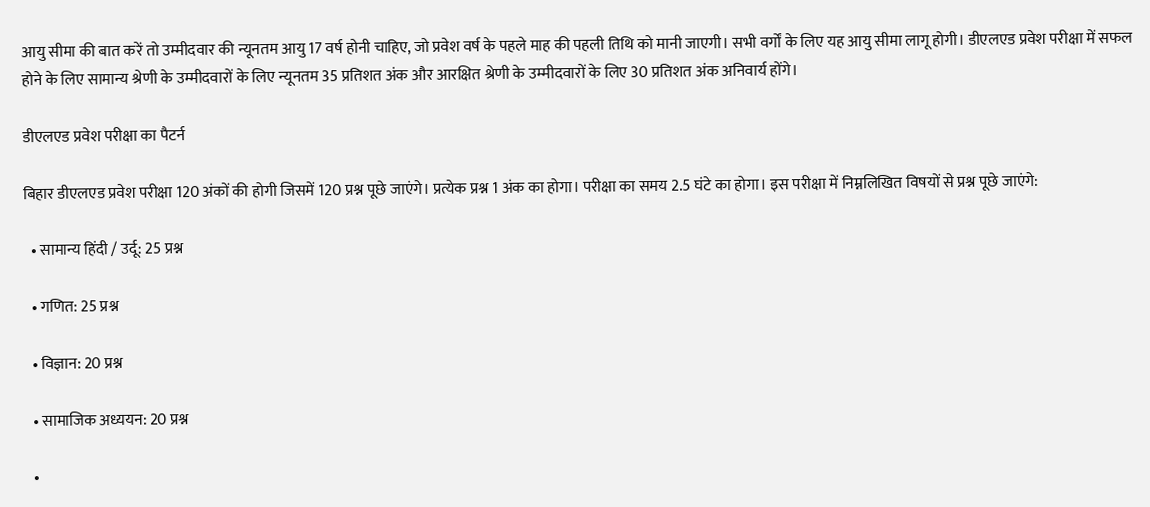आयु सीमा की बात करें तो उम्मीदवार की न्यूनतम आयु 17 वर्ष होनी चाहिए, जो प्रवेश वर्ष के पहले माह की पहली तिथि को मानी जाएगी। सभी वर्गों के लिए यह आयु सीमा लागू होगी। डीएलएड प्रवेश परीक्षा में सफल होने के लिए सामान्य श्रेणी के उम्मीदवारों के लिए न्यूनतम 35 प्रतिशत अंक और आरक्षित श्रेणी के उम्मीदवारों के लिए 30 प्रतिशत अंक अनिवार्य होंगे।

डीएलएड प्रवेश परीक्षा का पैटर्न

बिहार डीएलएड प्रवेश परीक्षा 120 अंकों की होगी जिसमें 120 प्रश्न पूछे जाएंगे। प्रत्येक प्रश्न 1 अंक का होगा। परीक्षा का समय 2.5 घंटे का होगा। इस परीक्षा में निम्नलिखित विषयों से प्रश्न पूछे जाएंगे:

  • सामान्य हिंदी / उर्दू: 25 प्रश्न

  • गणित: 25 प्रश्न

  • विज्ञान: 20 प्रश्न

  • सामाजिक अध्ययन: 20 प्रश्न

  •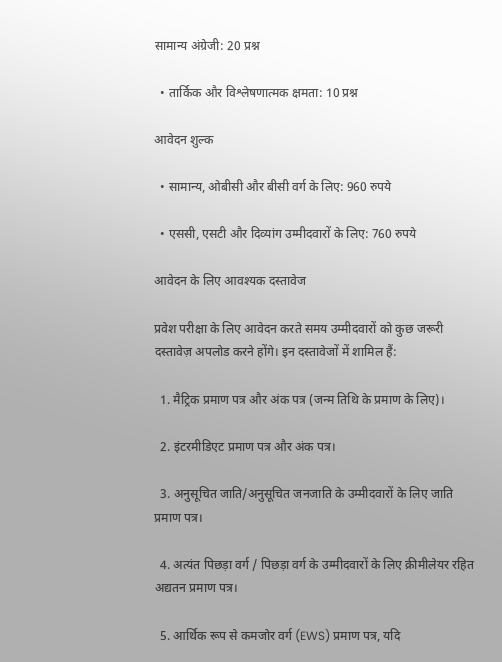सामान्य अंग्रेजी: 20 प्रश्न

  • तार्किक और विश्लेषणात्मक क्षमता: 10 प्रश्न

आवेदन शुल्क

  • सामान्य, ओबीसी और बीसी वर्ग के लिए: 960 रुपये

  • एससी, एसटी और दिव्यांग उम्मीदवारों के लिए: 760 रुपये

आवेदन के लिए आवश्यक दस्तावेज

प्रवेश परीक्षा के लिए आवेदन करते समय उम्मीदवारों को कुछ जरूरी दस्तावेज़ अपलोड करने होंगे। इन दस्तावेजों में शामिल हैं:

  1. मैट्रिक प्रमाण पत्र और अंक पत्र (जन्म तिथि के प्रमाण के लिए)।

  2. इंटरमीडिएट प्रमाण पत्र और अंक पत्र।

  3. अनुसूचित जाति/अनुसूचित जनजाति के उम्मीदवारों के लिए जाति प्रमाण पत्र।

  4. अत्यंत पिछड़ा वर्ग / पिछड़ा वर्ग के उम्मीदवारों के लिए क्रीमीलेयर रहित अद्यतन प्रमाण पत्र।

  5. आर्थिक रूप से कमजोर वर्ग (EWS) प्रमाण पत्र, यदि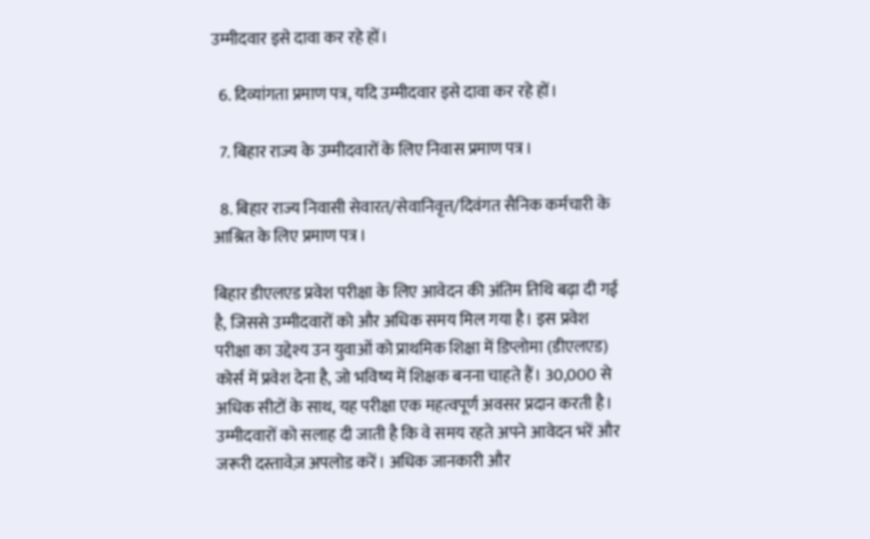उम्मीदवार इसे दावा कर रहे हों।

  6. दिव्यांगता प्रमाण पत्र, यदि उम्मीदवार इसे दावा कर रहे हों।

  7. बिहार राज्य के उम्मीदवारों के लिए निवास प्रमाण पत्र।

  8. बिहार राज्य निवासी सेवारत/सेवानिवृत्त/दिवंगत सैनिक कर्मचारी के आश्रित के लिए प्रमाण पत्र।

बिहार डीएलएड प्रवेश परीक्षा के लिए आवेदन की अंतिम तिथि बढ़ा दी गई है, जिससे उम्मीदवारों को और अधिक समय मिल गया है। इस प्रवेश परीक्षा का उद्देश्य उन युवाओं को प्राथमिक शिक्षा में डिप्लोमा (डीएलएड) कोर्स में प्रवेश देना है, जो भविष्य में शिक्षक बनना चाहते हैं। 30,000 से अधिक सीटों के साथ, यह परीक्षा एक महत्वपूर्ण अवसर प्रदान करती है। उम्मीदवारों को सलाह दी जाती है कि वे समय रहते अपने आवेदन भरें और जरूरी दस्तावेज़ अपलोड करें। अधिक जानकारी और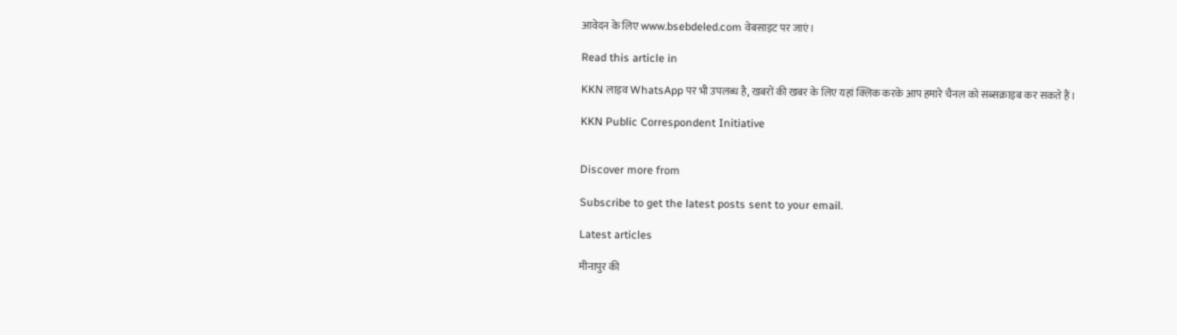आवेदन के लिए www.bsebdeled.com वेबसाइट पर जाएं।

Read this article in

KKN लाइव WhatsApp पर भी उपलब्ध है, खबरों की खबर के लिए यहां क्लिक करके आप हमारे चैनल को सब्सक्राइब कर सकते हैं।

KKN Public Correspondent Initiative


Discover more from

Subscribe to get the latest posts sent to your email.

Latest articles

मीनापुर की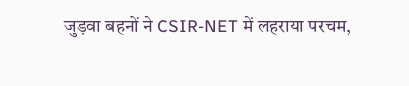जुड़वा बहनों ने CSIR-NET में लहराया परचम,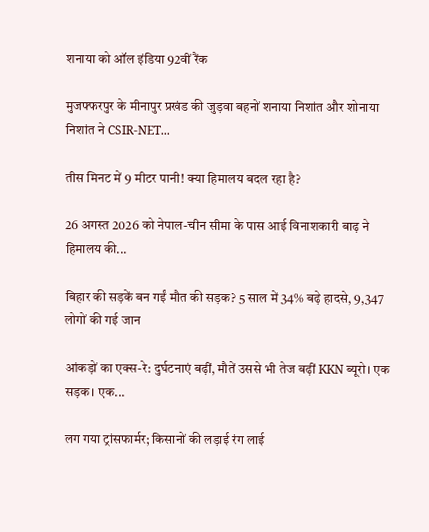शनाया को ऑल इंडिया 92वीं रैंक

मुजफ्फरपुर के मीनापुर प्रखंड की जुड़वा बहनों शनाया निशांत और शोनाया निशांत ने CSIR-NET...

तीस मिनट में 9 मीटर पानी! क्या हिमालय बदल रहा है?

26 अगस्त 2026 को नेपाल-चीन सीमा के पास आई विनाशकारी बाढ़ ने हिमालय की...

बिहार की सड़कें बन गईं मौत की सड़क? 5 साल में 34% बढ़े हादसे, 9,347 लोगों की गई जान

आंकड़ों का एक्स-रे: दुर्घटनाएं बढ़ीं, मौतें उससे भी तेज बढ़ीं KKN ब्यूरो। एक सड़क। एक...

लग गया ट्रांसफार्मर; किसानों की लड़ाई रंग लाई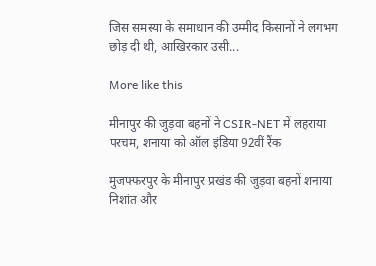जिस समस्या के समाधान की उम्मीद किसानों ने लगभग छोड़ दी थी, आखिरकार उसी...

More like this

मीनापुर की जुड़वा बहनों ने CSIR-NET में लहराया परचम, शनाया को ऑल इंडिया 92वीं रैंक

मुजफ्फरपुर के मीनापुर प्रखंड की जुड़वा बहनों शनाया निशांत और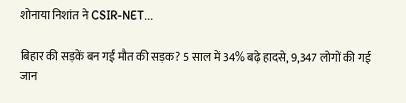शोनाया निशांत ने CSIR-NET...

बिहार की सड़कें बन गईं मौत की सड़क? 5 साल में 34% बढ़े हादसे, 9,347 लोगों की गई जान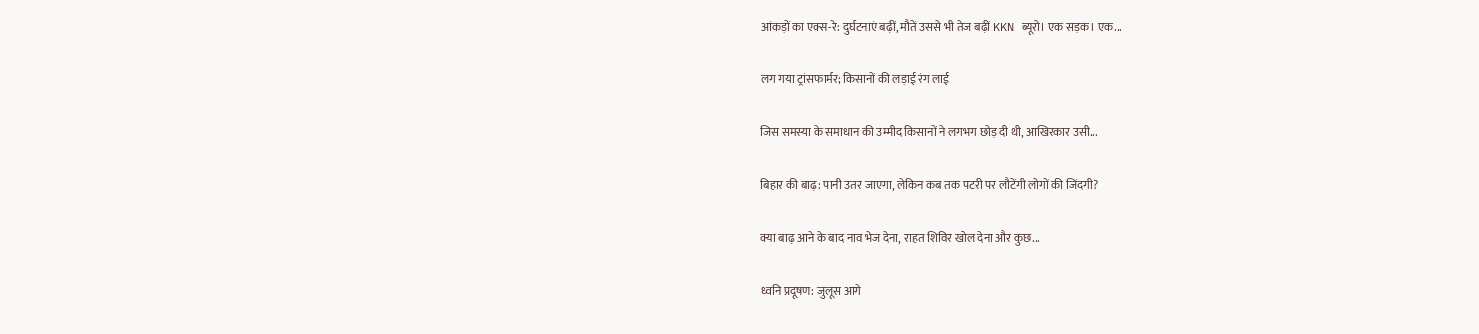आंकड़ों का एक्स-रे: दुर्घटनाएं बढ़ीं, मौतें उससे भी तेज बढ़ीं KKN ब्यूरो। एक सड़क। एक...

लग गया ट्रांसफार्मर; किसानों की लड़ाई रंग लाई

जिस समस्या के समाधान की उम्मीद किसानों ने लगभग छोड़ दी थी, आखिरकार उसी...

बिहार की बाढ़: पानी उतर जाएगा, लेकिन कब तक पटरी पर लौटेंगी लोगों की जिंदगी?

क्या बाढ़ आने के बाद नाव भेज देना, राहत शिविर खोल देना और कुछ...

ध्वनि प्रदूषण: जुलूस आगे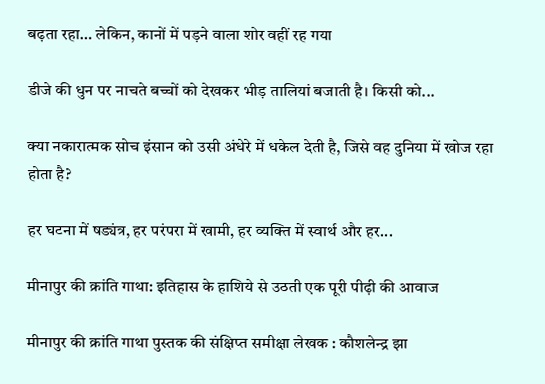बढ़ता रहा… लेकिन, कानों में पड़ने वाला शोर वहीं रह गया

डीजे की धुन पर नाचते बच्चों को देखकर भीड़ तालियां बजाती है। किसी को...

क्या नकारात्मक सोच इंसान को उसी अंधेरे में धकेल देती है, जिसे वह दुनिया में खोज रहा होता है?

हर घटना में षड्यंत्र, हर परंपरा में खामी, हर व्यक्ति में स्वार्थ और हर...

मीनापुर की क्रांति गाथा: इतिहास के हाशिये से उठती एक पूरी पीढ़ी की आवाज

मीनापुर की क्रांति गाथा पुस्तक की संक्षिप्त समीक्षा लेखक : कौशलेन्द्र झा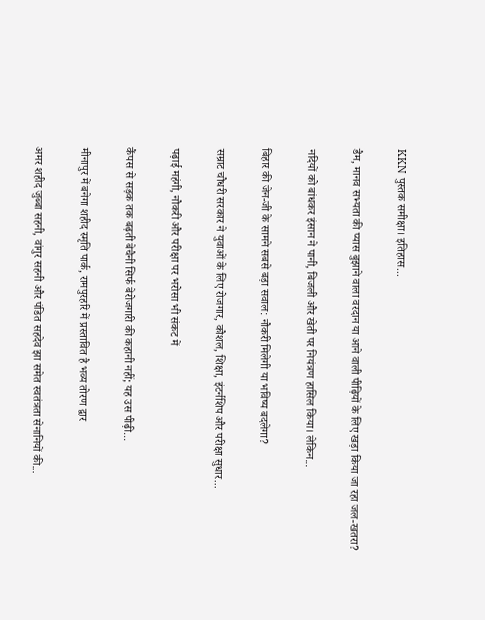KKN पुस्तक समीक्षा। इतिहास...

डैम, मानव सभ्यता की प्यास बुझाने वाला वरदान या आने वाली पीढ़ियों के लिए खड़ा किया जा रहा जल-खतरा?

नदियों को बांधकर इंसान ने पानी, बिजली और खेती पर नियंत्रण हासिल किया। लेकिन...

बिहार की जेन-जी के सामने सबसे बड़ा सवाल: नौकरी मिलेगी या भविष्य बदलेगा?

सम्राट चौधरी सरकार ने युवाओं के लिए रोजगार, कौशल, शिक्षा, इंटर्नशिप और परीक्षा सुधार...

पढ़ाई महंगी, नौकरी और परीक्षा पर भरोसा भी संकट में

कैंपस से सड़क तक बढ़ती बेचैनी सिर्फ बेरोजगारी की कहानी नहीं; यह उस पीढ़ी...

मीनापुर में बनेगा शहीद स्मृति पार्क, रामपुरहरि में प्रस्तावित है भव्य तोरण द्वार

अमर शहीद जुब्बा सहनी, वांगुर सहनी और पंडित सहदेव झा समेत स्वतंत्रता सेनानियों की...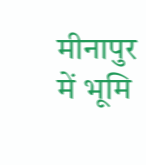मीनापुर में भूमि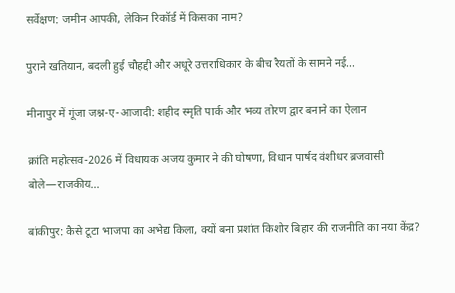सर्वेक्षण: जमीन आपकी, लेकिन रिकॉर्ड में किसका नाम?

पुराने खतियान, बदली हुई चौहद्दी और अधूरे उत्तराधिकार के बीच रैयतों के सामने नई...

मीनापुर में गूंजा जश्न-ए-आजादी: शहीद स्मृति पार्क और भव्य तोरण द्वार बनाने का ऐलान

क्रांति महोत्सव-2026 में विधायक अजय कुमार ने की घोषणा, विधान पार्षद वंशीधर ब्रजवासी बोले—राजकीय...

बांकीपुर: कैसे टूटा भाजपा का अभेद्य किला, क्यों बना प्रशांत किशोर बिहार की राजनीति का नया केंद्र?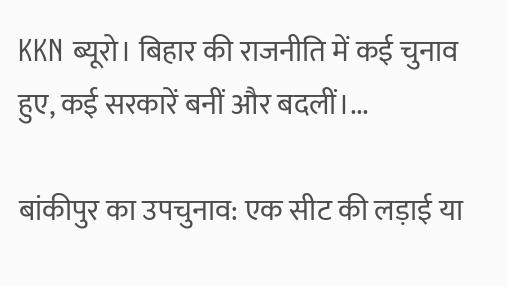KKN ब्यूरो। बिहार की राजनीति में कई चुनाव हुए, कई सरकारें बनीं और बदलीं।...

बांकीपुर का उपचुनाव: एक सीट की लड़ाई या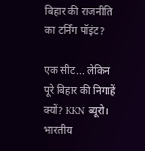बिहार की राजनीति का टर्निंग पॉइंट?

एक सीट... लेकिन पूरे बिहार की निगाहें क्यों? KKN ब्यूरो। भारतीय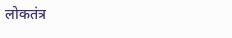लोकतंत्र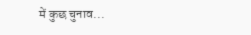में कुछ चुनाव...